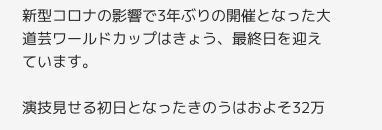新型コロナの影響で3年ぶりの開催となった大道芸ワールドカップはきょう、最終日を迎えています。

演技見せる初日となったきのうはおよそ32万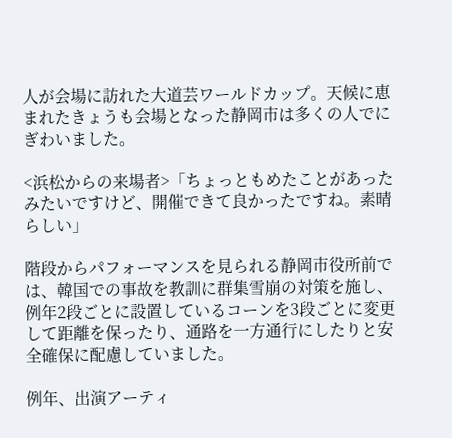人が会場に訪れた大道芸ワールドカップ。天候に恵まれたきょうも会場となった静岡市は多くの人でにぎわいました。

<浜松からの来場者>「ちょっともめたことがあったみたいですけど、開催できて良かったですね。素晴らしい」

階段からパフォーマンスを見られる静岡市役所前では、韓国での事故を教訓に群集雪崩の対策を施し、例年2段ごとに設置しているコーンを3段ごとに変更して距離を保ったり、通路を一方通行にしたりと安全確保に配慮していました。

例年、出演アーティ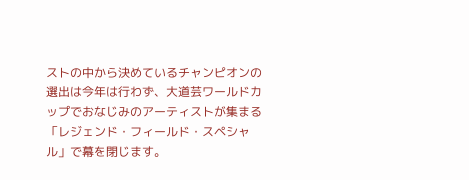ストの中から決めているチャンピオンの選出は今年は行わず、大道芸ワールドカップでおなじみのアーティストが集まる「レジェンド・フィールド・スペシャル」で幕を閉じます。